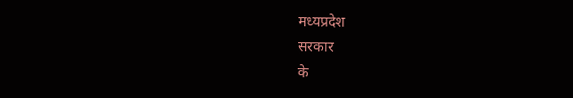मध्यप्रदेश
सरकार
के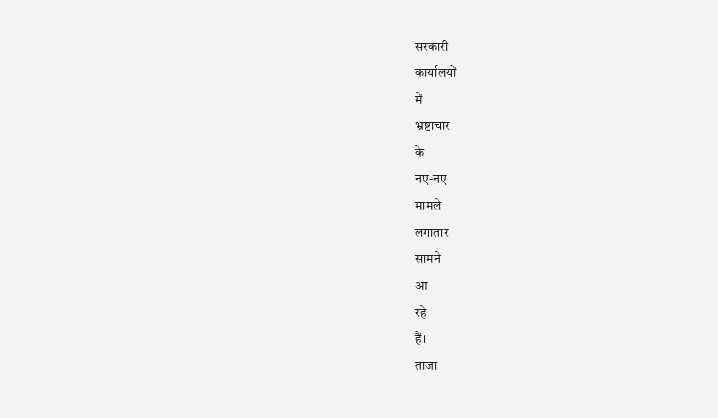सरकारी
कार्यालयों
में
भ्रष्टाचार
के
नए-नए
मामले
लगातार
सामने
आ
रहे
हैं।
ताजा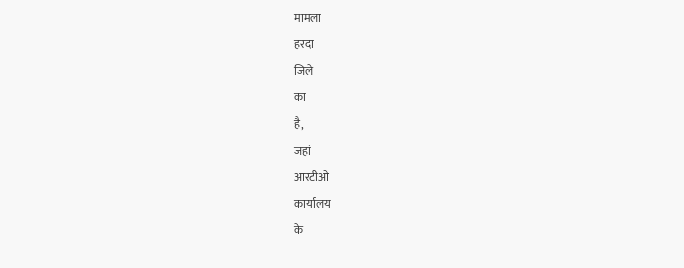मामला
हरदा
जिले
का
है,
जहां
आरटीओ
कार्यालय
के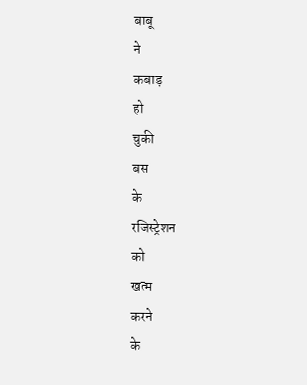बाबू
ने
कबाड़
हो
चुकी
बस
के
रजिस्ट्रेशन
को
खत्म
करने
के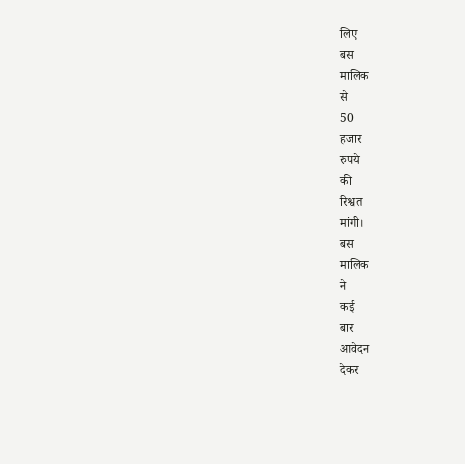लिए
बस
मालिक
से
50
हजार
रुपये
की
रिश्वत
मांगी।
बस
मालिक
ने
कई
बार
आवेदन
देकर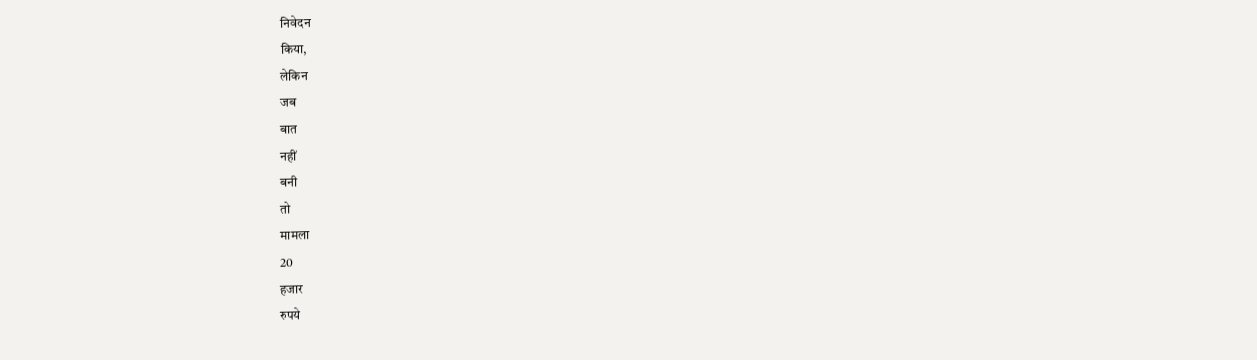निवेदन
किया,
लेकिन
जब
बात
नहीं
बनी
तो
मामला
20
हजार
रुपये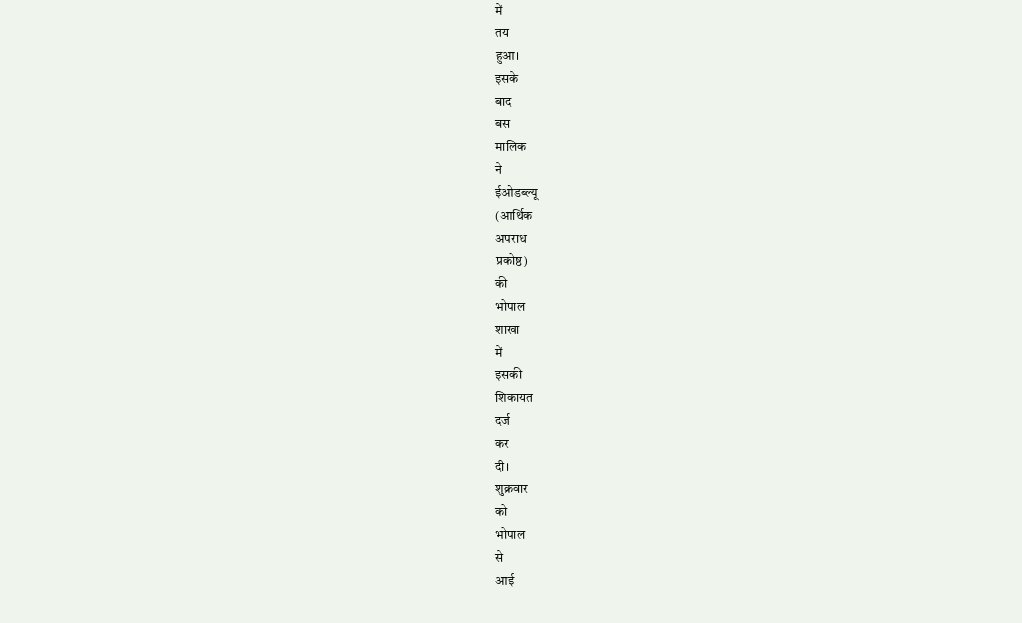में
तय
हुआ।
इसके
बाद
बस
मालिक
ने
ईओडब्ल्यू
(आर्थिक
अपराध
प्रकोष्ठ)
की
भोपाल
शाखा
में
इसकी
शिकायत
दर्ज
कर
दी।
शुक्रवार
को
भोपाल
से
आई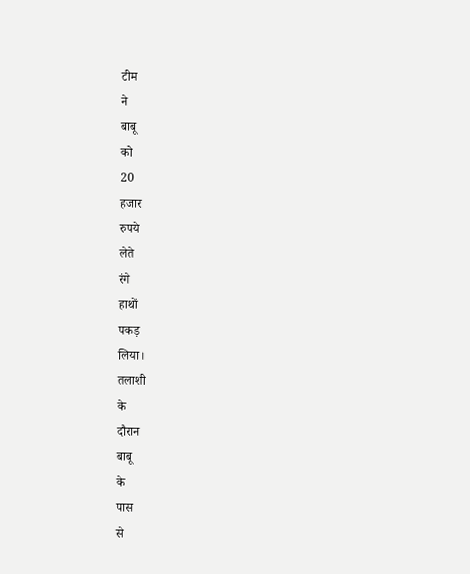टीम
ने
बाबू
को
20
हजार
रुपये
लेते
रंगे
हाथों
पकड़
लिया।
तलाशी
के
दौरान
बाबू
के
पास
से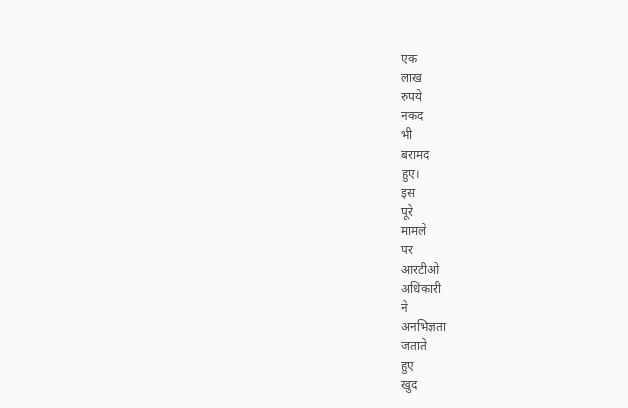एक
लाख
रुपये
नकद
भी
बरामद
हुए।
इस
पूरे
मामले
पर
आरटीओ
अधिकारी
ने
अनभिज्ञता
जताते
हुए
खुद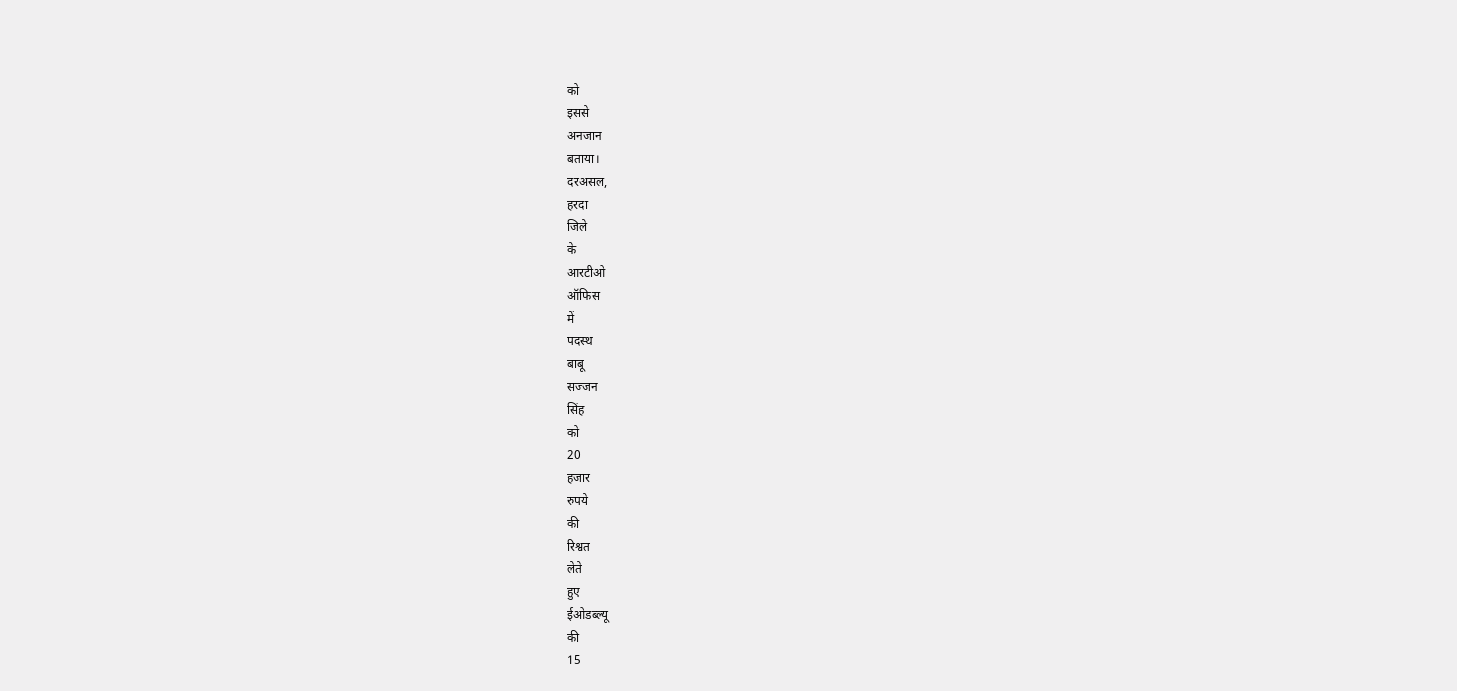को
इससे
अनजान
बताया।
दरअसल,
हरदा
जिले
के
आरटीओ
ऑफिस
में
पदस्थ
बाबू
सज्जन
सिंह
को
20
हजार
रुपये
की
रिश्वत
लेते
हुए
ईओडब्ल्यू
की
15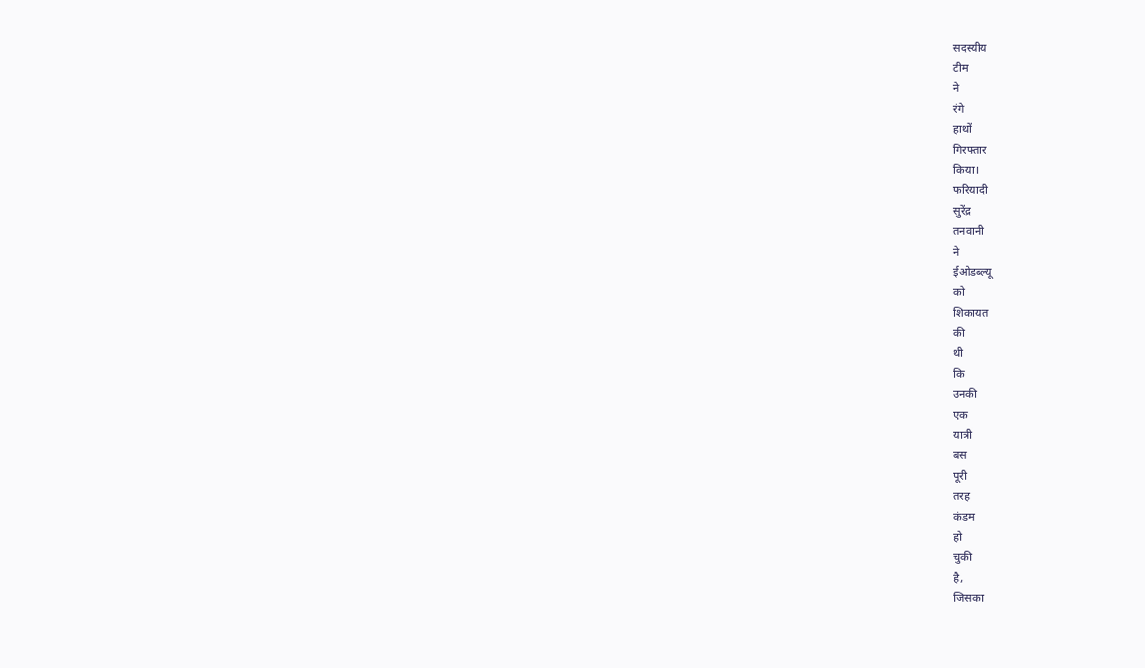सदस्यीय
टीम
ने
रंगे
हाथों
गिरफ्तार
किया।
फरियादी
सुरेंद्र
तनवानी
ने
ईओडब्ल्यू
को
शिकायत
की
थी
कि
उनकी
एक
यात्री
बस
पूरी
तरह
कंडम
हो
चुकी
है,
जिसका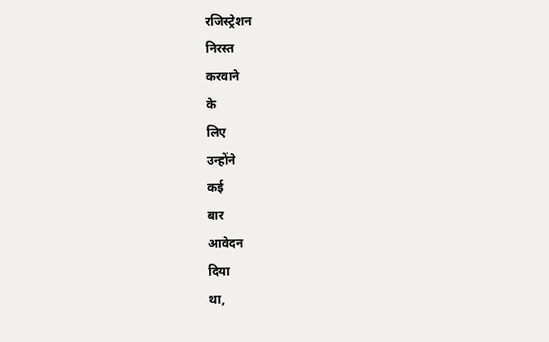रजिस्ट्रेशन
निरस्त
करवाने
के
लिए
उन्होंने
कई
बार
आवेदन
दिया
था,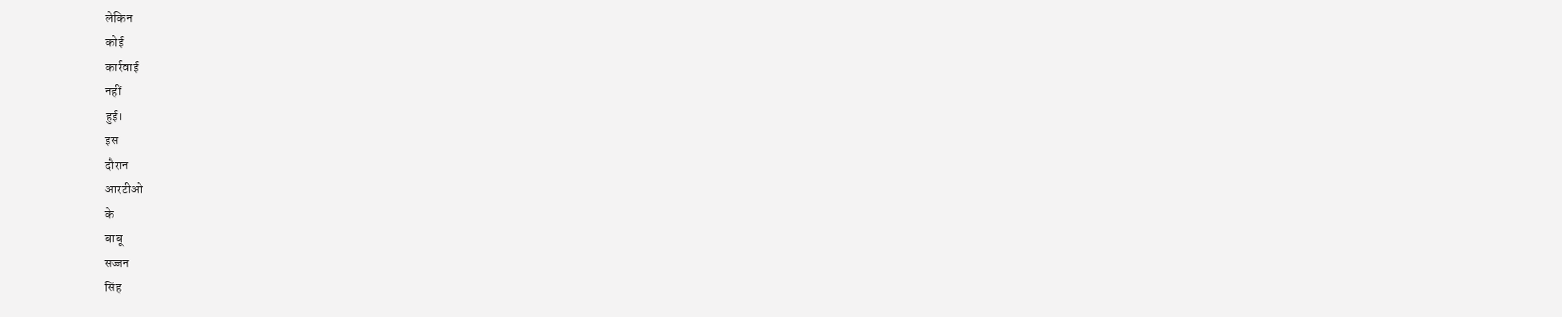लेकिन
कोई
कार्रवाई
नहीं
हुई।
इस
दौरान
आरटीओ
के
बाबू
सज्जन
सिंह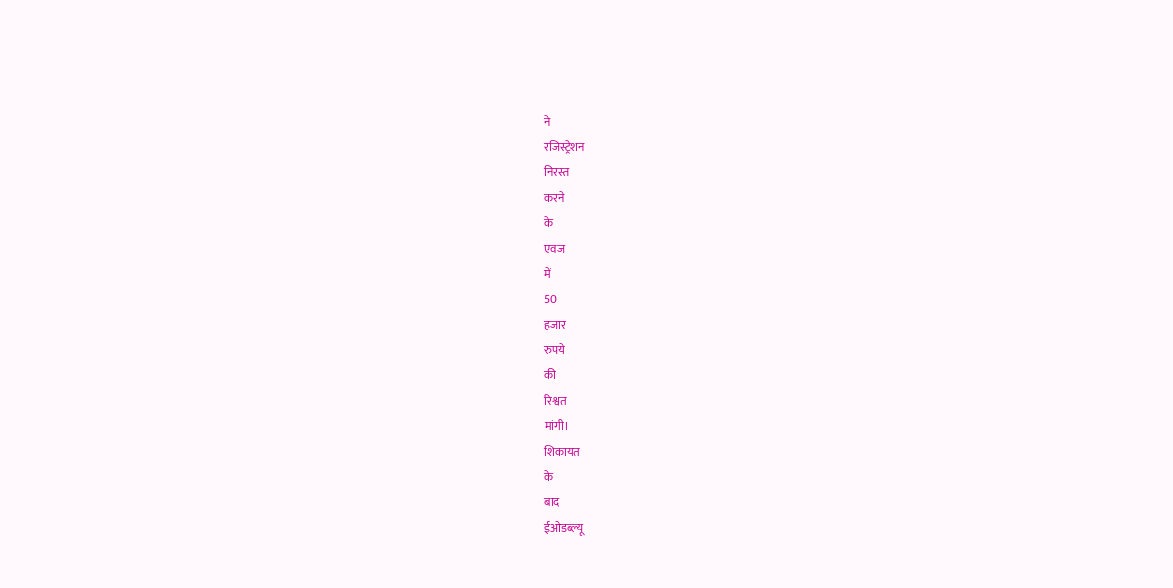ने
रजिस्ट्रेशन
निरस्त
करने
के
एवज
में
50
हजार
रुपये
की
रिश्वत
मांगी।
शिकायत
के
बाद
ईओडब्ल्यू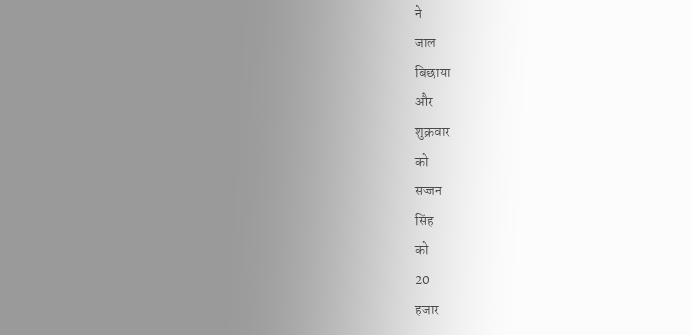ने
जाल
बिछाया
और
शुक्रवार
को
सज्जन
सिंह
को
20
हजार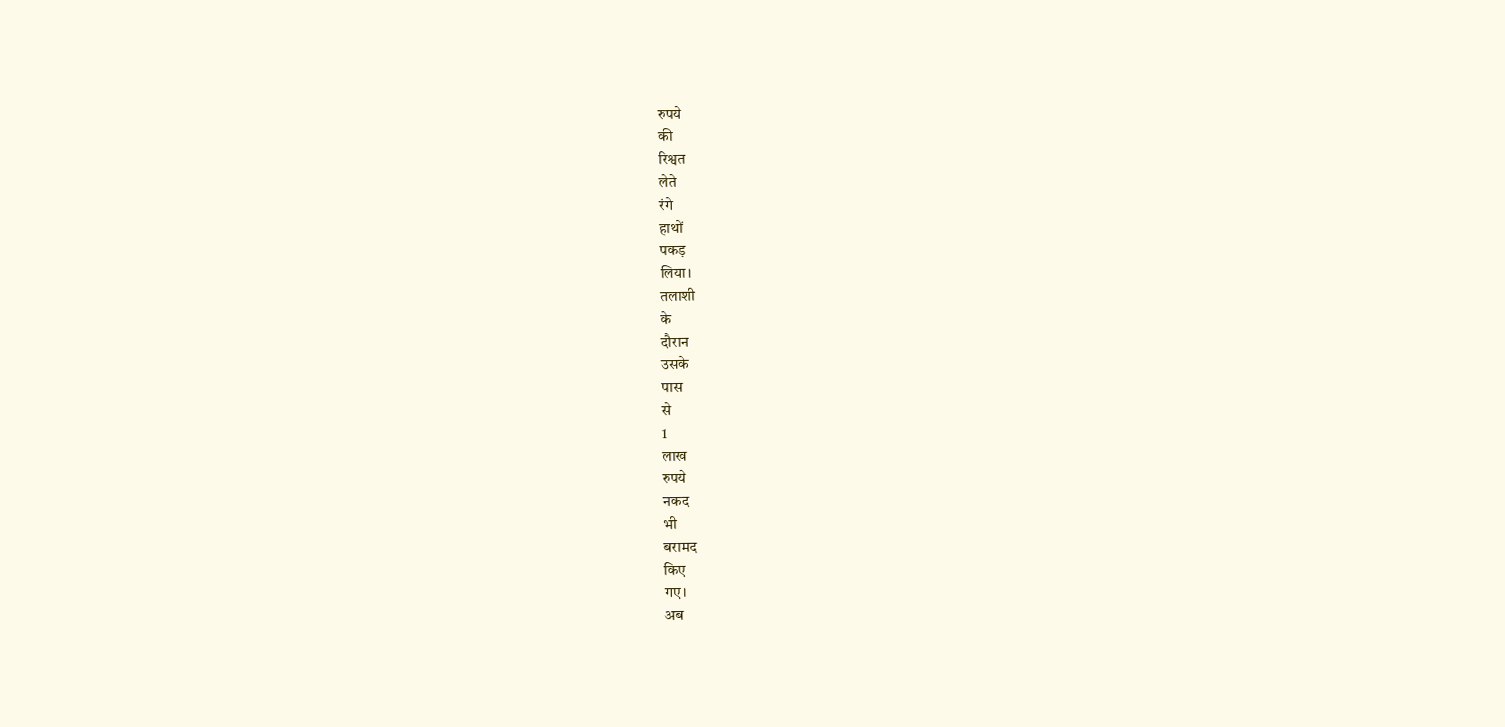रुपये
की
रिश्वत
लेते
रंगे
हाथों
पकड़
लिया।
तलाशी
के
दौरान
उसके
पास
से
1
लाख
रुपये
नकद
भी
बरामद
किए
गए।
अब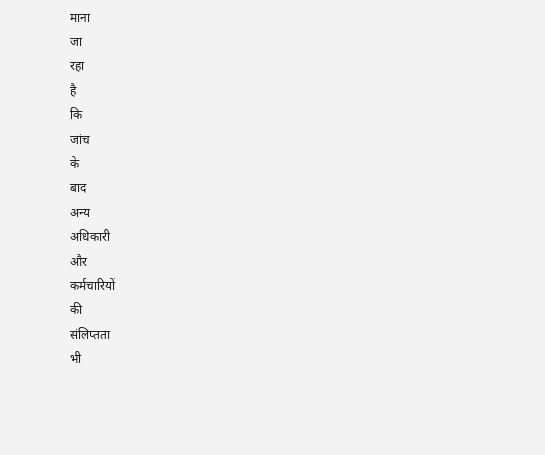माना
जा
रहा
है
कि
जांच
के
बाद
अन्य
अधिकारी
और
कर्मचारियों
की
संलिप्तता
भी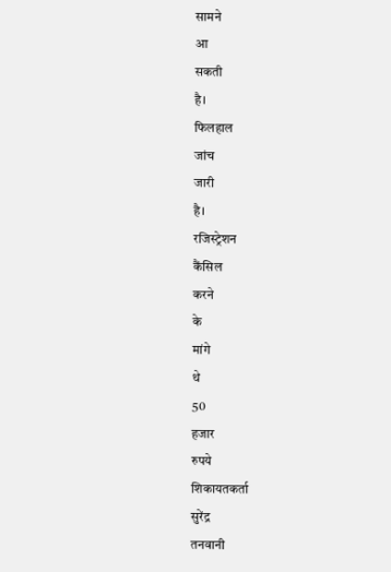सामने
आ
सकती
है।
फिलहाल
जांच
जारी
है।
रजिस्ट्रेशन
कैंसिल
करने
के
मांगे
थे
50
हजार
रुपये
शिकायतकर्ता
सुरेंद्र
तनवानी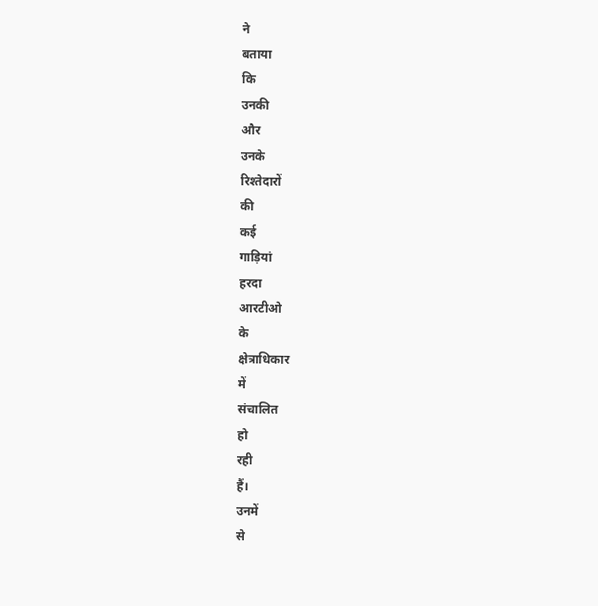ने
बताया
कि
उनकी
और
उनके
रिश्तेदारों
की
कई
गाड़ियां
हरदा
आरटीओ
के
क्षेत्राधिकार
में
संचालित
हो
रही
हैं।
उनमें
से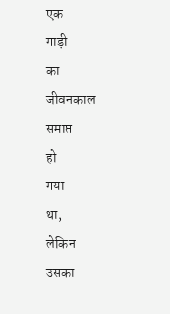एक
गाड़ी
का
जीवनकाल
समाप्त
हो
गया
था,
लेकिन
उसका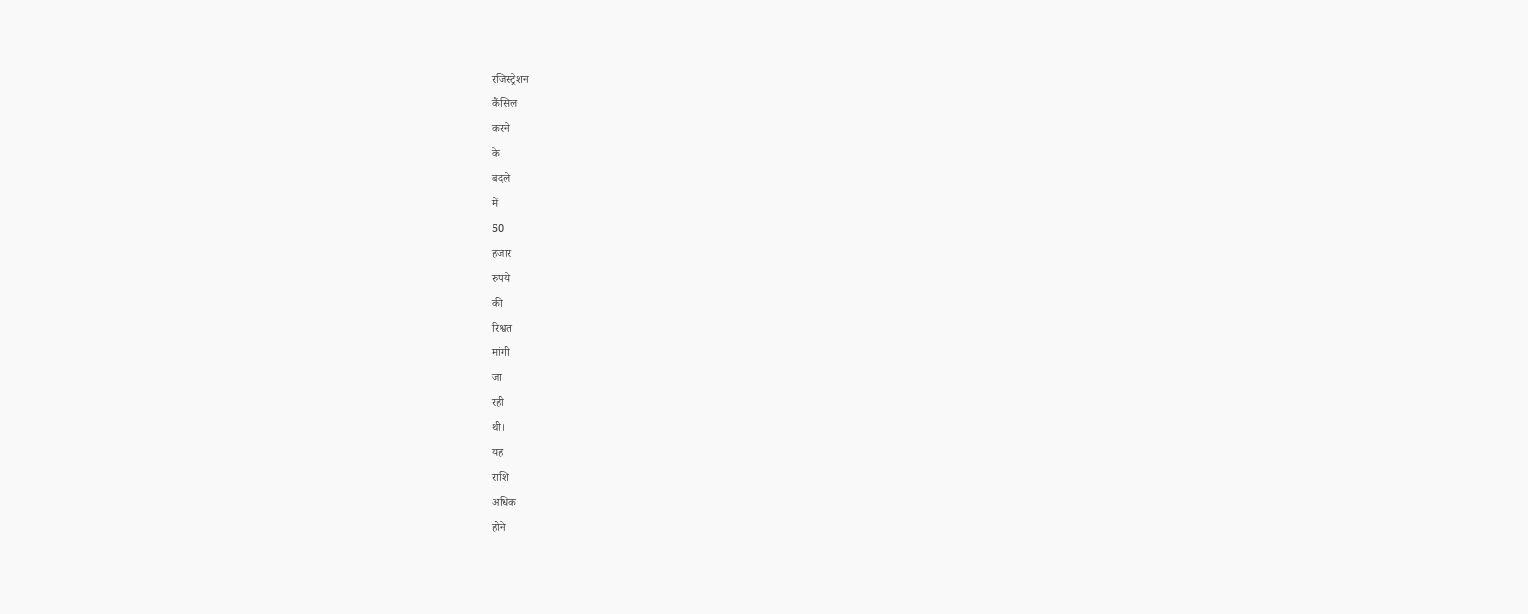रजिस्ट्रेशन
कैंसिल
करने
के
बदले
में
50
हजार
रुपये
की
रिश्वत
मांगी
जा
रही
थी।
यह
राशि
अधिक
होने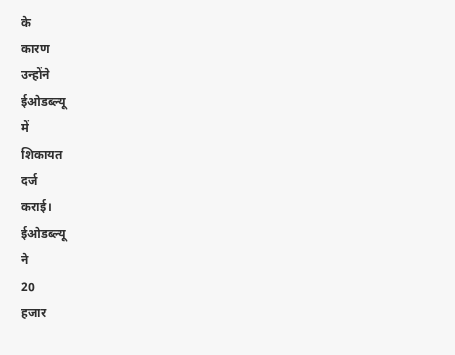के
कारण
उन्होंने
ईओडब्ल्यू
में
शिकायत
दर्ज
कराई।
ईओडब्ल्यू
ने
20
हजार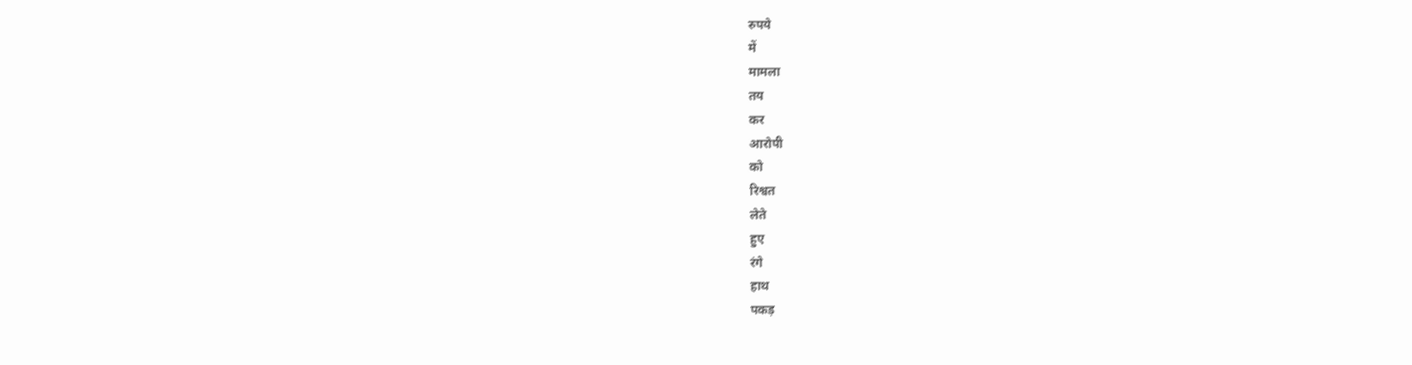रुपये
में
मामला
तय
कर
आरोपी
को
रिश्वत
लेते
हुए
रंगे
हाथ
पकड़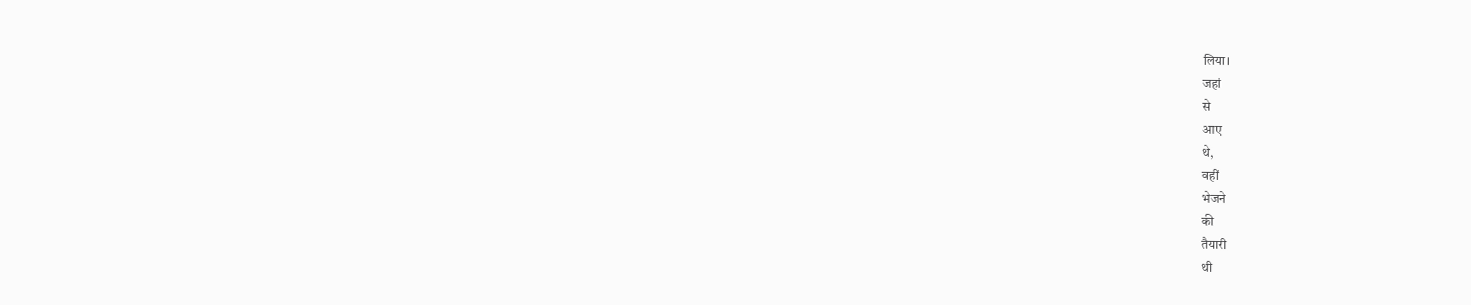लिया।
जहां
से
आए
थे,
वहीं
भेजने
की
तैयारी
थी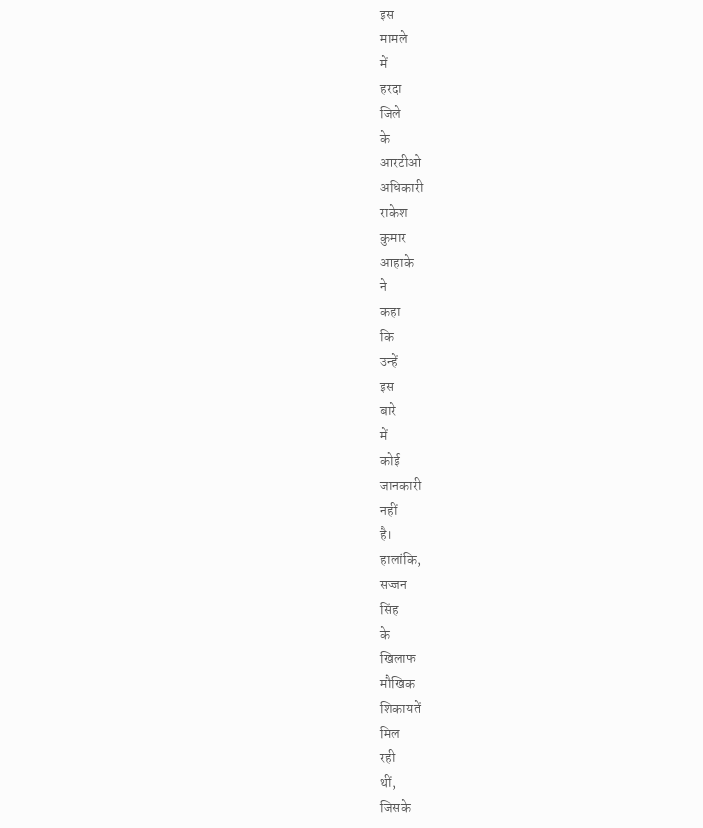इस
मामले
में
हरदा
जिले
के
आरटीओ
अधिकारी
राकेश
कुमार
आहाके
ने
कहा
कि
उन्हें
इस
बारे
में
कोई
जानकारी
नहीं
है।
हालांकि,
सज्जन
सिंह
के
खिलाफ
मौखिक
शिकायतें
मिल
रही
थीं,
जिसके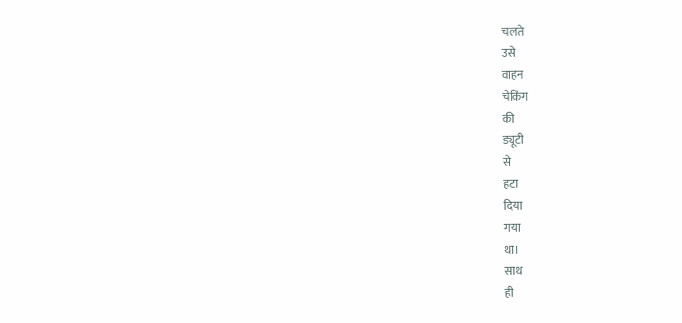चलते
उसे
वाहन
चेकिंग
की
ड्यूटी
से
हटा
दिया
गया
था।
साथ
ही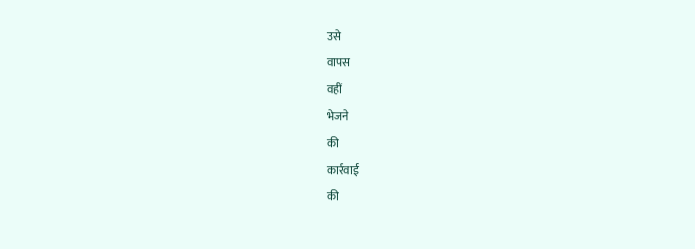उसे
वापस
वहीं
भेजने
की
कार्रवाई
की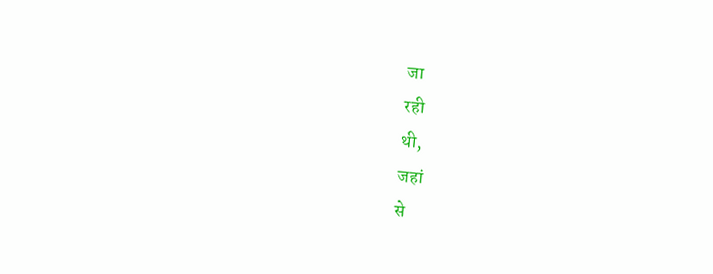जा
रही
थी,
जहां
से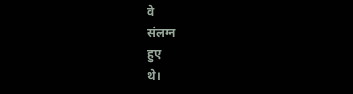वे
संलग्न
हुए
थे।